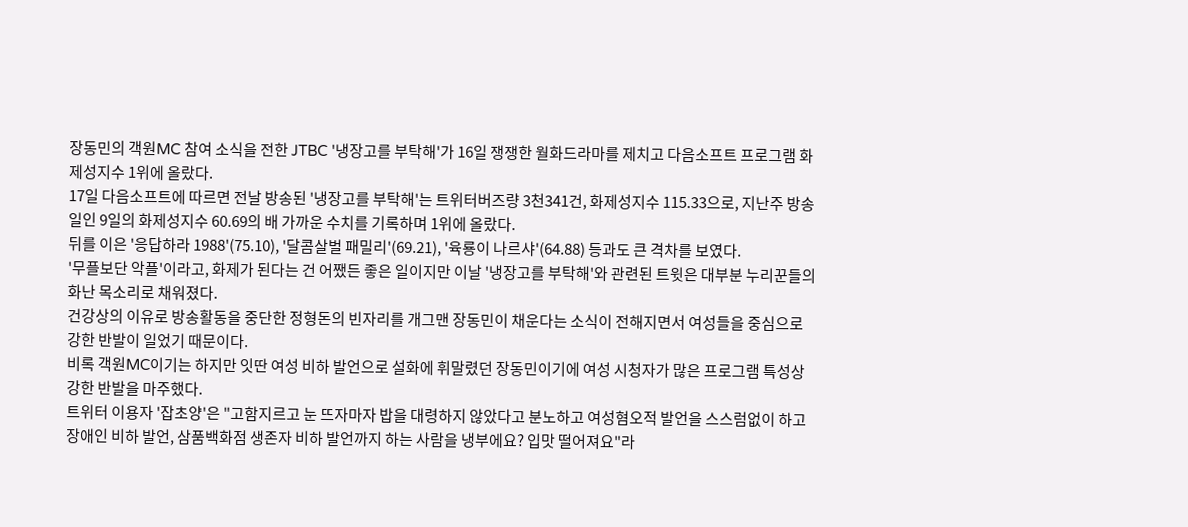장동민의 객원MC 참여 소식을 전한 JTBC '냉장고를 부탁해'가 16일 쟁쟁한 월화드라마를 제치고 다음소프트 프로그램 화제성지수 1위에 올랐다.
17일 다음소프트에 따르면 전날 방송된 '냉장고를 부탁해'는 트위터버즈량 3천341건, 화제성지수 115.33으로, 지난주 방송일인 9일의 화제성지수 60.69의 배 가까운 수치를 기록하며 1위에 올랐다.
뒤를 이은 '응답하라 1988'(75.10), '달콤살벌 패밀리'(69.21), '육룡이 나르샤'(64.88) 등과도 큰 격차를 보였다.
'무플보단 악플'이라고, 화제가 된다는 건 어쨌든 좋은 일이지만 이날 '냉장고를 부탁해'와 관련된 트윗은 대부분 누리꾼들의 화난 목소리로 채워졌다.
건강상의 이유로 방송활동을 중단한 정형돈의 빈자리를 개그맨 장동민이 채운다는 소식이 전해지면서 여성들을 중심으로 강한 반발이 일었기 때문이다.
비록 객원MC이기는 하지만 잇딴 여성 비하 발언으로 설화에 휘말렸던 장동민이기에 여성 시청자가 많은 프로그램 특성상 강한 반발을 마주했다.
트위터 이용자 '잡초양'은 "고함지르고 눈 뜨자마자 밥을 대령하지 않았다고 분노하고 여성혐오적 발언을 스스럼없이 하고 장애인 비하 발언, 삼품백화점 생존자 비하 발언까지 하는 사람을 냉부에요? 입맛 떨어져요"라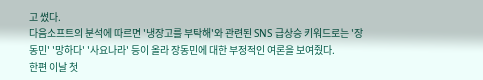고 썼다.
다음소프트의 분석에 따르면 '냉장고를 부탁해'와 관련된 SNS 급상승 키워드로는 '장동민' '망하다' '사요나라' 등이 올라 장동민에 대한 부정적인 여론을 보여줬다.
한편 이날 첫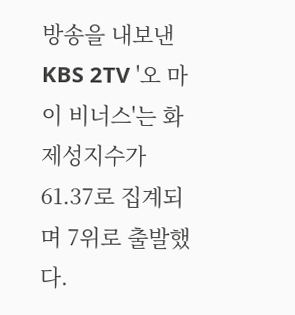방송을 내보낸 KBS 2TV '오 마이 비너스'는 화제성지수가 61.37로 집계되며 7위로 출발했다.